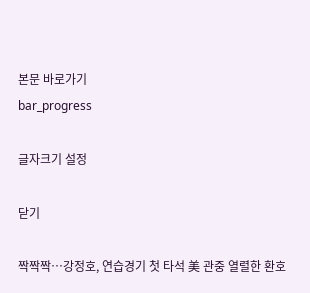본문 바로가기
bar_progress

글자크기 설정

닫기

짝짝짝…강정호, 연습경기 첫 타석 美 관중 열렬한 환호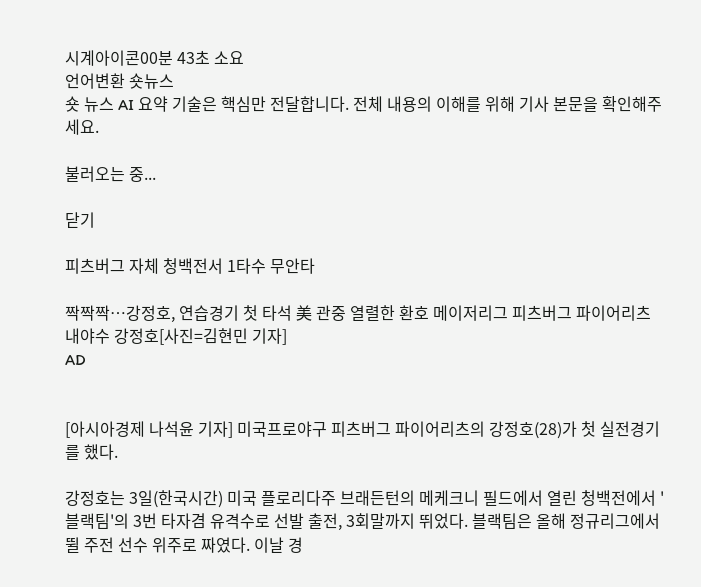시계아이콘00분 43초 소요
언어변환 숏뉴스
숏 뉴스 AI 요약 기술은 핵심만 전달합니다. 전체 내용의 이해를 위해 기사 본문을 확인해주세요.

불러오는 중...

닫기

피츠버그 자체 청백전서 1타수 무안타

짝짝짝…강정호, 연습경기 첫 타석 美 관중 열렬한 환호 메이저리그 피츠버그 파이어리츠 내야수 강정호[사진=김현민 기자]
AD


[아시아경제 나석윤 기자] 미국프로야구 피츠버그 파이어리츠의 강정호(28)가 첫 실전경기를 했다.

강정호는 3일(한국시간) 미국 플로리다주 브래든턴의 메케크니 필드에서 열린 청백전에서 '블랙팀'의 3번 타자겸 유격수로 선발 출전, 3회말까지 뛰었다. 블랙팀은 올해 정규리그에서 뛸 주전 선수 위주로 짜였다. 이날 경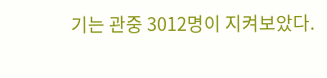기는 관중 3012명이 지켜보았다.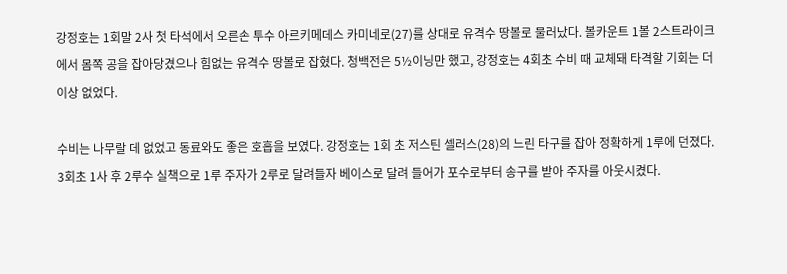강정호는 1회말 2사 첫 타석에서 오른손 투수 아르키메데스 카미네로(27)를 상대로 유격수 땅볼로 물러났다. 볼카운트 1볼 2스트라이크에서 몸쪽 공을 잡아당겼으나 힘없는 유격수 땅볼로 잡혔다. 청백전은 5½이닝만 했고, 강정호는 4회초 수비 때 교체돼 타격할 기회는 더 이상 없었다.

수비는 나무랄 데 없었고 동료와도 좋은 호흡을 보였다. 강정호는 1회 초 저스틴 셀러스(28)의 느린 타구를 잡아 정확하게 1루에 던졌다. 3회초 1사 후 2루수 실책으로 1루 주자가 2루로 달려들자 베이스로 달려 들어가 포수로부터 송구를 받아 주자를 아웃시켰다.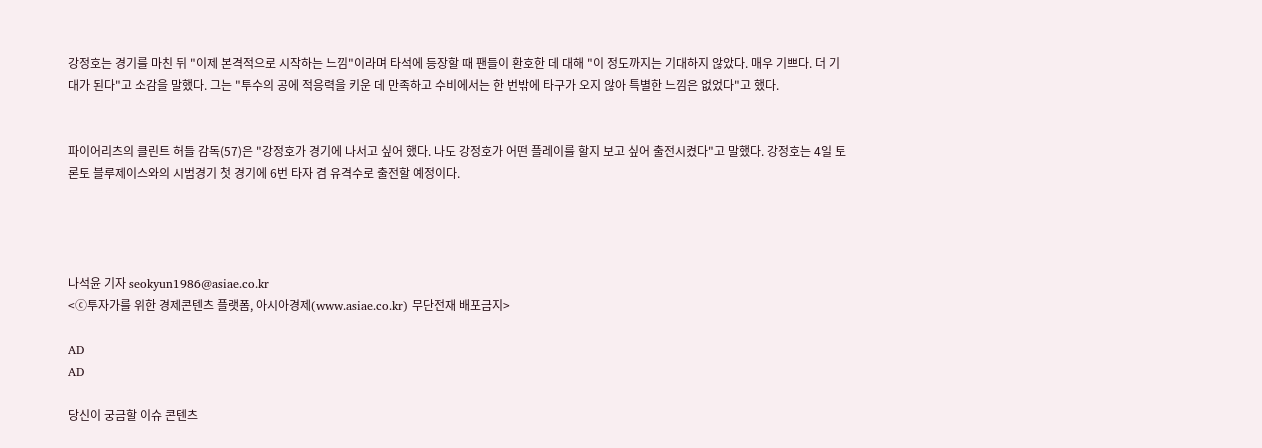강정호는 경기를 마친 뒤 "이제 본격적으로 시작하는 느낌"이라며 타석에 등장할 때 팬들이 환호한 데 대해 "이 정도까지는 기대하지 않았다. 매우 기쁘다. 더 기대가 된다"고 소감을 말했다. 그는 "투수의 공에 적응력을 키운 데 만족하고 수비에서는 한 번밖에 타구가 오지 않아 특별한 느낌은 없었다"고 했다.


파이어리츠의 클린트 허들 감독(57)은 "강정호가 경기에 나서고 싶어 했다. 나도 강정호가 어떤 플레이를 할지 보고 싶어 출전시켰다"고 말했다. 강정호는 4일 토론토 블루제이스와의 시범경기 첫 경기에 6번 타자 겸 유격수로 출전할 예정이다.




나석윤 기자 seokyun1986@asiae.co.kr
<ⓒ투자가를 위한 경제콘텐츠 플랫폼, 아시아경제(www.asiae.co.kr) 무단전재 배포금지>

AD
AD

당신이 궁금할 이슈 콘텐츠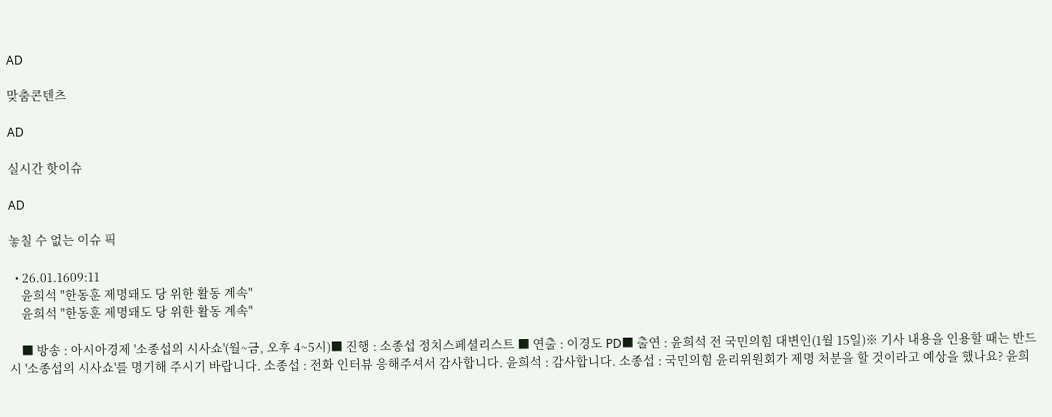AD

맞춤콘텐츠

AD

실시간 핫이슈

AD

놓칠 수 없는 이슈 픽

  • 26.01.1609:11
    윤희석 "한동훈 제명돼도 당 위한 활동 계속"
    윤희석 "한동훈 제명돼도 당 위한 활동 계속"

    ■ 방송 : 아시아경제 '소종섭의 시사쇼'(월~금, 오후 4~5시)■ 진행 : 소종섭 정치스페셜리스트 ■ 연출 : 이경도 PD■ 출연 : 윤희석 전 국민의힘 대변인(1월 15일)※ 기사 내용을 인용할 때는 반드시 '소종섭의 시사쇼'를 명기해 주시기 바랍니다. 소종섭 : 전화 인터뷰 응해주셔서 감사합니다. 윤희석 : 감사합니다. 소종섭 : 국민의힘 윤리위원회가 제명 처분을 할 것이라고 예상을 했나요? 윤희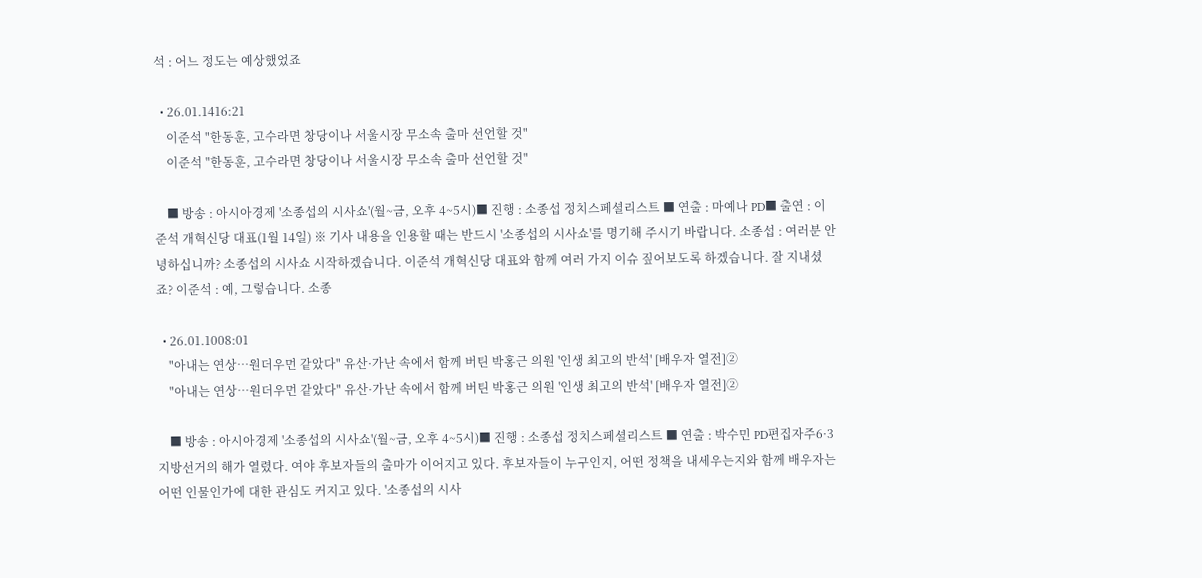석 : 어느 정도는 예상했었죠

  • 26.01.1416:21
    이준석 "한동훈, 고수라면 창당이나 서울시장 무소속 출마 선언할 것"
    이준석 "한동훈, 고수라면 창당이나 서울시장 무소속 출마 선언할 것"

    ■ 방송 : 아시아경제 '소종섭의 시사쇼'(월~금, 오후 4~5시)■ 진행 : 소종섭 정치스페셜리스트 ■ 연출 : 마예나 PD■ 출연 : 이준석 개혁신당 대표(1월 14일) ※ 기사 내용을 인용할 때는 반드시 '소종섭의 시사쇼'를 명기해 주시기 바랍니다. 소종섭 : 여러분 안녕하십니까? 소종섭의 시사쇼 시작하겠습니다. 이준석 개혁신당 대표와 함께 여러 가지 이슈 짚어보도록 하겠습니다. 잘 지내셨죠? 이준석 : 예, 그렇습니다. 소종

  • 26.01.1008:01
    "아내는 연상…원더우먼 같았다" 유산·가난 속에서 함께 버틴 박홍근 의원 '인생 최고의 반석' [배우자 열전]②
    "아내는 연상…원더우먼 같았다" 유산·가난 속에서 함께 버틴 박홍근 의원 '인생 최고의 반석' [배우자 열전]②

    ■ 방송 : 아시아경제 '소종섭의 시사쇼'(월~금, 오후 4~5시)■ 진행 : 소종섭 정치스페셜리스트 ■ 연출 : 박수민 PD편집자주6·3 지방선거의 해가 열렸다. 여야 후보자들의 출마가 이어지고 있다. 후보자들이 누구인지, 어떤 정책을 내세우는지와 함께 배우자는 어떤 인물인가에 대한 관심도 커지고 있다. '소종섭의 시사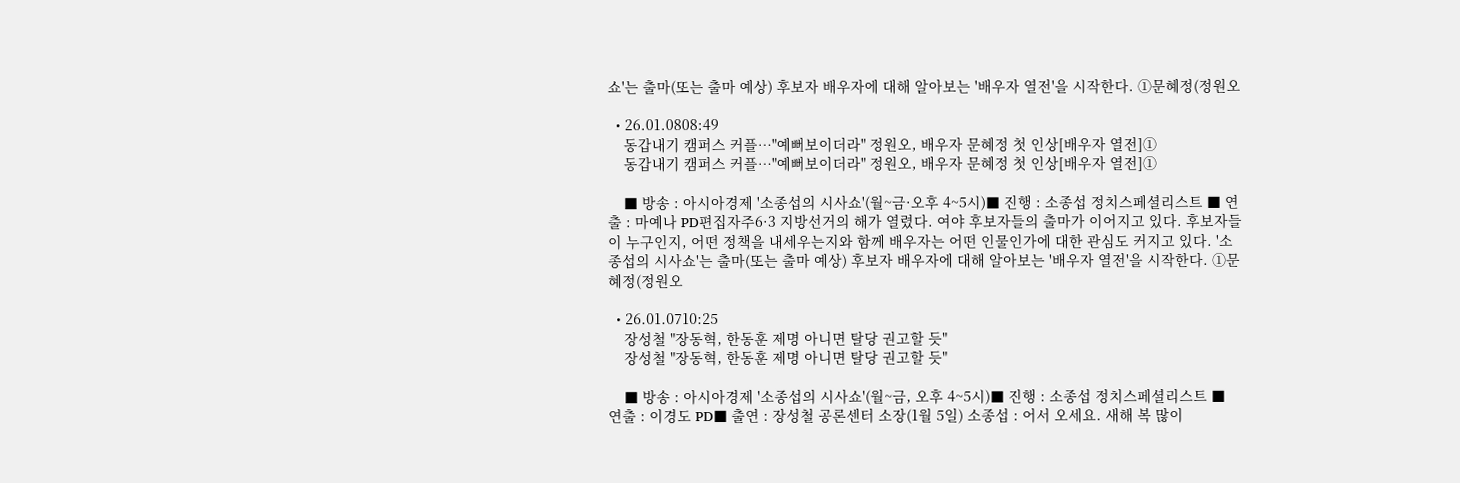쇼'는 출마(또는 출마 예상) 후보자 배우자에 대해 알아보는 '배우자 열전'을 시작한다. ①문혜정(정원오

  • 26.01.0808:49
    동갑내기 캠퍼스 커플…"예뻐보이더라" 정원오, 배우자 문혜정 첫 인상[배우자 열전]①
    동갑내기 캠퍼스 커플…"예뻐보이더라" 정원오, 배우자 문혜정 첫 인상[배우자 열전]①

    ■ 방송 : 아시아경제 '소종섭의 시사쇼'(월~금·오후 4~5시)■ 진행 : 소종섭 정치스페셜리스트 ■ 연출 : 마예나 PD편집자주6·3 지방선거의 해가 열렸다. 여야 후보자들의 출마가 이어지고 있다. 후보자들이 누구인지, 어떤 정책을 내세우는지와 함께 배우자는 어떤 인물인가에 대한 관심도 커지고 있다. '소종섭의 시사쇼'는 출마(또는 출마 예상) 후보자 배우자에 대해 알아보는 '배우자 열전'을 시작한다. ①문혜정(정원오

  • 26.01.0710:25
    장성철 "장동혁, 한동훈 제명 아니면 탈당 권고할 듯"
    장성철 "장동혁, 한동훈 제명 아니면 탈당 권고할 듯"

    ■ 방송 : 아시아경제 '소종섭의 시사쇼'(월~금, 오후 4~5시)■ 진행 : 소종섭 정치스페셜리스트 ■ 연출 : 이경도 PD■ 출연 : 장성철 공론센터 소장(1월 5일) 소종섭 : 어서 오세요. 새해 복 많이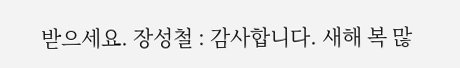받으세요. 장성철 : 감사합니다. 새해 복 많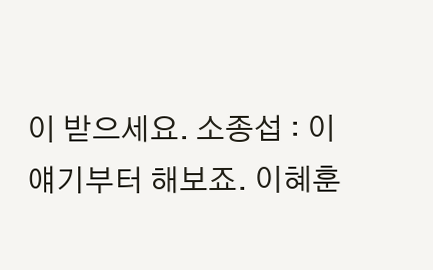이 받으세요. 소종섭 : 이 얘기부터 해보죠. 이혜훈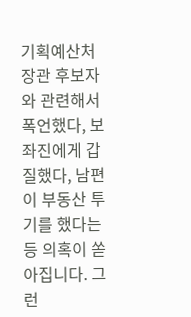기획예산처 장관 후보자와 관련해서 폭언했다, 보좌진에게 갑질했다, 남편이 부동산 투기를 했다는 등 의혹이 쏟아집니다. 그런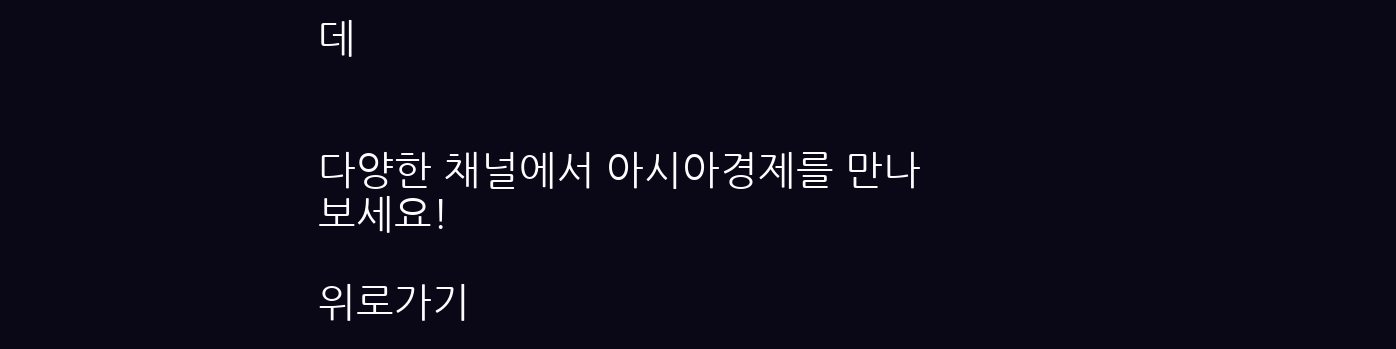데


다양한 채널에서 아시아경제를 만나보세요!

위로가기